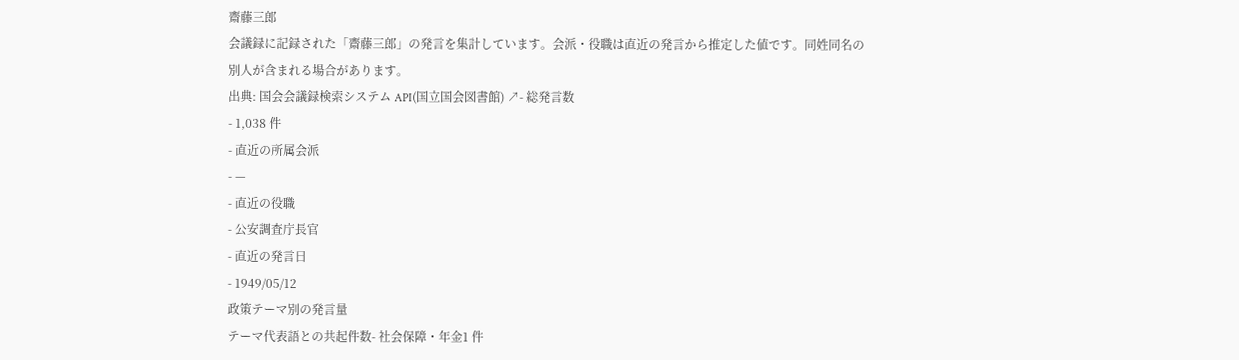齋藤三郎
会議録に記録された「齋藤三郎」の発言を集計しています。会派・役職は直近の発言から推定した値です。同姓同名の別人が含まれる場合があります。
出典: 国会会議録検索システム API(国立国会図書館) ↗- 総発言数
- 1,038 件
- 直近の所属会派
- —
- 直近の役職
- 公安調査庁長官
- 直近の発言日
- 1949/05/12
政策テーマ別の発言量
テーマ代表語との共起件数- 社会保障・年金1 件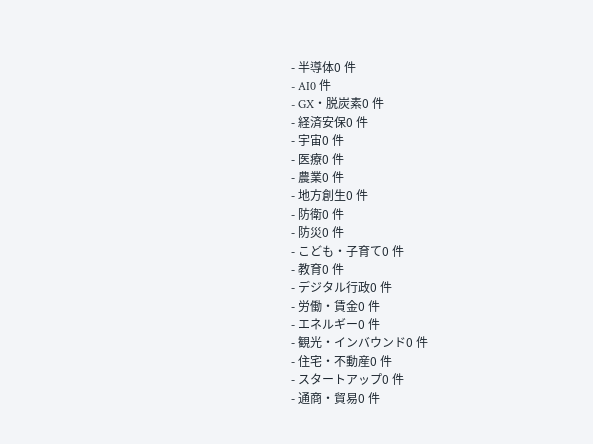- 半導体0 件
- AI0 件
- GX・脱炭素0 件
- 経済安保0 件
- 宇宙0 件
- 医療0 件
- 農業0 件
- 地方創生0 件
- 防衛0 件
- 防災0 件
- こども・子育て0 件
- 教育0 件
- デジタル行政0 件
- 労働・賃金0 件
- エネルギー0 件
- 観光・インバウンド0 件
- 住宅・不動産0 件
- スタートアップ0 件
- 通商・貿易0 件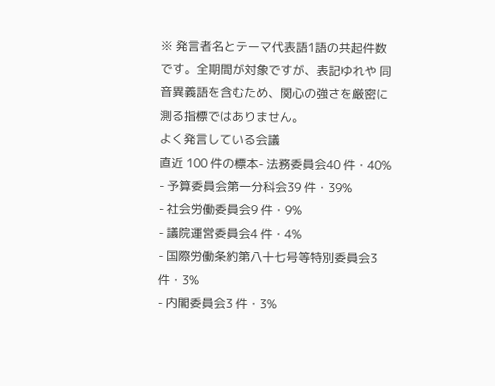※ 発言者名とテーマ代表語1語の共起件数です。全期間が対象ですが、表記ゆれや 同音異義語を含むため、関心の強さを厳密に測る指標ではありません。
よく発言している会議
直近 100 件の標本- 法務委員会40 件・40%
- 予算委員会第一分科会39 件・39%
- 社会労働委員会9 件・9%
- 議院運営委員会4 件・4%
- 国際労働条約第八十七号等特別委員会3 件・3%
- 内閣委員会3 件・3%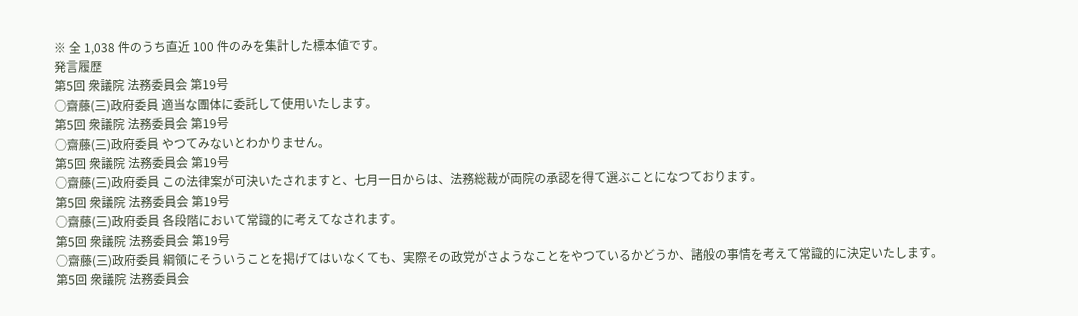※ 全 1,038 件のうち直近 100 件のみを集計した標本値です。
発言履歴
第5回 衆議院 法務委員会 第19号
○齋藤(三)政府委員 適当な團体に委託して使用いたします。
第5回 衆議院 法務委員会 第19号
○齋藤(三)政府委員 やつてみないとわかりません。
第5回 衆議院 法務委員会 第19号
○齋藤(三)政府委員 この法律案が可決いたされますと、七月一日からは、法務総裁が両院の承認を得て選ぶことになつております。
第5回 衆議院 法務委員会 第19号
○齋藤(三)政府委員 各段階において常識的に考えてなされます。
第5回 衆議院 法務委員会 第19号
○齋藤(三)政府委員 綱領にそういうことを掲げてはいなくても、実際その政党がさようなことをやつているかどうか、諸般の事情を考えて常識的に決定いたします。
第5回 衆議院 法務委員会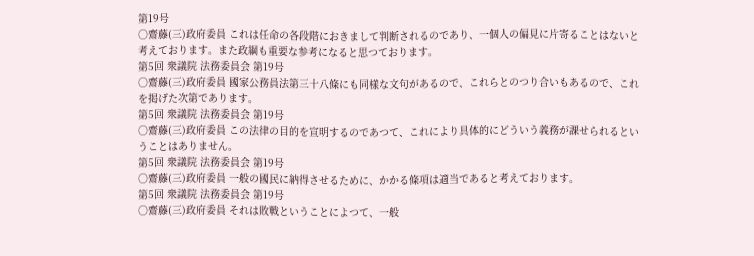第19号
○齋藤(三)政府委員 これは任命の各段階におきまして判断されるのであり、一個人の偏見に片寄ることはないと考えております。また政綱も重要な参考になると思つております。
第5回 衆議院 法務委員会 第19号
○齋藤(三)政府委員 國家公務員法第三十八條にも同樣な文句があるので、これらとのつり合いもあるので、これを掲げた次第であります。
第5回 衆議院 法務委員会 第19号
○齋藤(三)政府委員 この法律の目的を宣明するのであつて、これにより具体的にどういう義務が課せられるということはありません。
第5回 衆議院 法務委員会 第19号
○齋藤(三)政府委員 一般の國民に納得させるために、かかる條項は適当であると考えております。
第5回 衆議院 法務委員会 第19号
○齋藤(三)政府委員 それは敗戰ということによつて、一般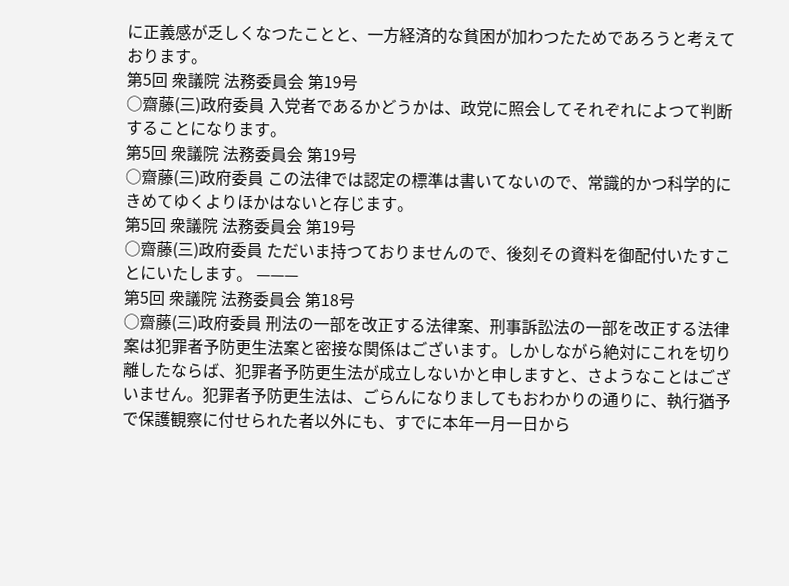に正義感が乏しくなつたことと、一方経済的な貧困が加わつたためであろうと考えております。
第5回 衆議院 法務委員会 第19号
○齋藤(三)政府委員 入党者であるかどうかは、政党に照会してそれぞれによつて判断することになります。
第5回 衆議院 法務委員会 第19号
○齋藤(三)政府委員 この法律では認定の標準は書いてないので、常識的かつ科学的にきめてゆくよりほかはないと存じます。
第5回 衆議院 法務委員会 第19号
○齋藤(三)政府委員 ただいま持つておりませんので、後刻その資料を御配付いたすことにいたします。 ———
第5回 衆議院 法務委員会 第18号
○齋藤(三)政府委員 刑法の一部を改正する法律案、刑事訴訟法の一部を改正する法律案は犯罪者予防更生法案と密接な関係はございます。しかしながら絶対にこれを切り離したならば、犯罪者予防更生法が成立しないかと申しますと、さようなことはございません。犯罪者予防更生法は、ごらんになりましてもおわかりの通りに、執行猶予で保護観察に付せられた者以外にも、すでに本年一月一日から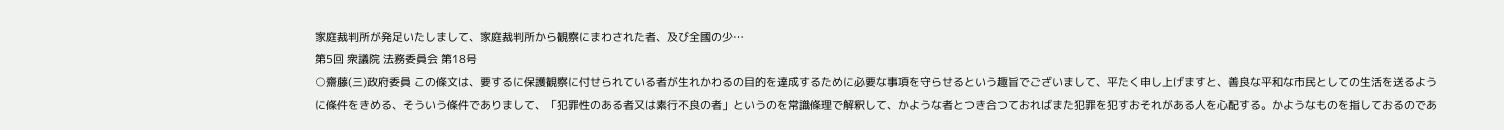家庭裁判所が発足いたしまして、家庭裁判所から観察にまわされた者、及び全國の少…
第5回 衆議院 法務委員会 第18号
○齋藤(三)政府委員 この條文は、要するに保護観察に付せられている者が生れかわるの目的を達成するために必要な事項を守らせるという趣旨でございまして、平たく申し上げますと、善良な平和な市民としての生活を送るように條件をきめる、そういう條件でありまして、「犯罪性のある者又は素行不良の者」というのを常識條理で解釈して、かような者とつき合つておればまた犯罪を犯すおそれがある人を心配する。かようなものを指しておるのであ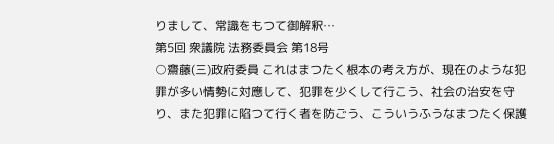りまして、常識をもつて御解釈…
第5回 衆議院 法務委員会 第18号
○齋藤(三)政府委員 これはまつたく根本の考え方が、現在のような犯罪が多い情勢に対應して、犯罪を少くして行こう、社会の治安を守り、また犯罪に陷つて行く者を防ごう、こういうふうなまつたく保護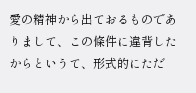愛の精神から出ておるものでありまして、この條件に違背したからというて、形式的にただ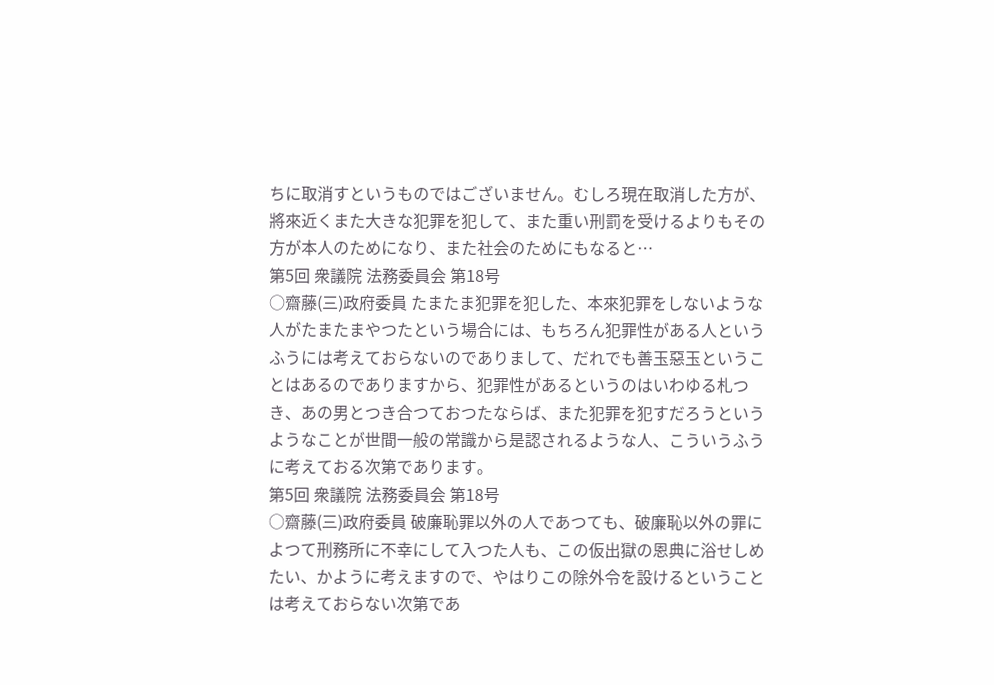ちに取消すというものではございません。むしろ現在取消した方が、將來近くまた大きな犯罪を犯して、また重い刑罰を受けるよりもその方が本人のためになり、また社会のためにもなると…
第5回 衆議院 法務委員会 第18号
○齋藤(三)政府委員 たまたま犯罪を犯した、本來犯罪をしないような人がたまたまやつたという場合には、もちろん犯罪性がある人というふうには考えておらないのでありまして、だれでも善玉惡玉ということはあるのでありますから、犯罪性があるというのはいわゆる札つき、あの男とつき合つておつたならば、また犯罪を犯すだろうというようなことが世間一般の常識から是認されるような人、こういうふうに考えておる次第であります。
第5回 衆議院 法務委員会 第18号
○齋藤(三)政府委員 破廉恥罪以外の人であつても、破廉恥以外の罪によつて刑務所に不幸にして入つた人も、この仮出獄の恩典に浴せしめたい、かように考えますので、やはりこの除外令を設けるということは考えておらない次第であ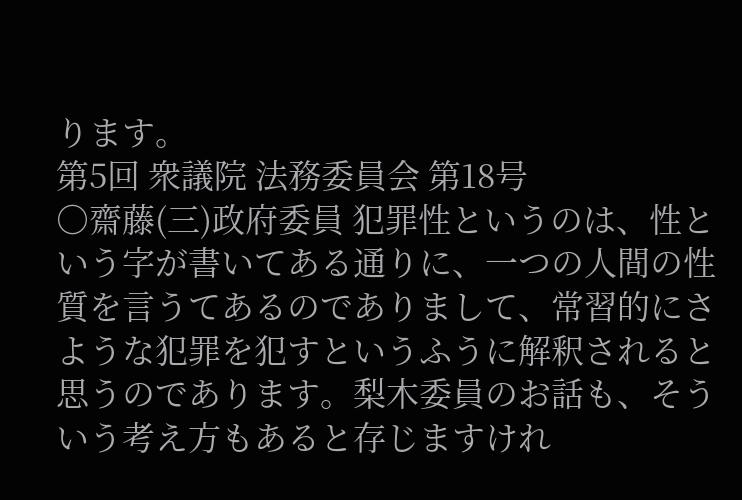ります。
第5回 衆議院 法務委員会 第18号
○齋藤(三)政府委員 犯罪性というのは、性という字が書いてある通りに、一つの人間の性質を言うてあるのでありまして、常習的にさような犯罪を犯すというふうに解釈されると思うのであります。梨木委員のお話も、そういう考え方もあると存じますけれ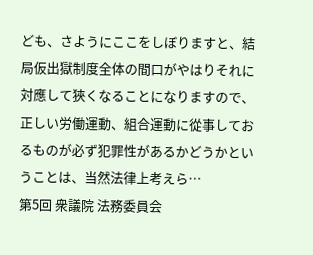ども、さようにここをしぼりますと、結局仮出獄制度全体の間口がやはりそれに対應して狹くなることになりますので、正しい労働運動、組合運動に從事しておるものが必ず犯罪性があるかどうかということは、当然法律上考えら…
第5回 衆議院 法務委員会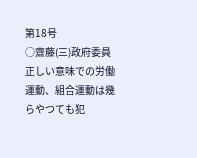第18号
○齋藤(三)政府委員 正しい意味での労働運動、組合運動は幾らやつても犯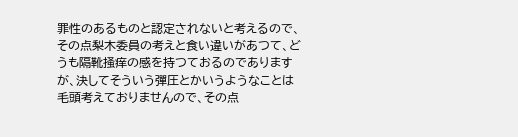罪性のあるものと認定されないと考えるので、その点梨木委員の考えと食い違いがあつて、どうも隔靴掻痒の感を持つておるのでありますが、決してそういう彈圧とかいうようなことは毛頭考えておりませんので、その点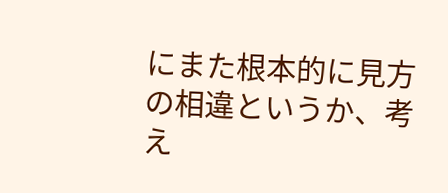にまた根本的に見方の相違というか、考え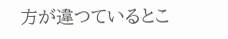方が違つているとこ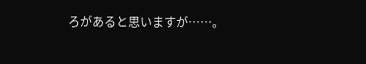ろがあると思いますが……。